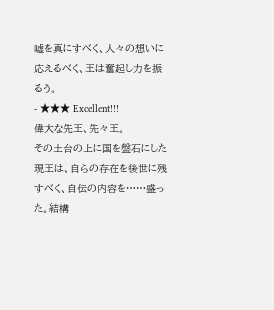嘘を真にすべく、人々の想いに応えるべく、王は奮起し力を振るう。
- ★★★ Excellent!!!
偉大な先王、先々王。
その土台の上に国を盤石にした現王は、自らの存在を後世に残すべく、自伝の内容を……盛った。結構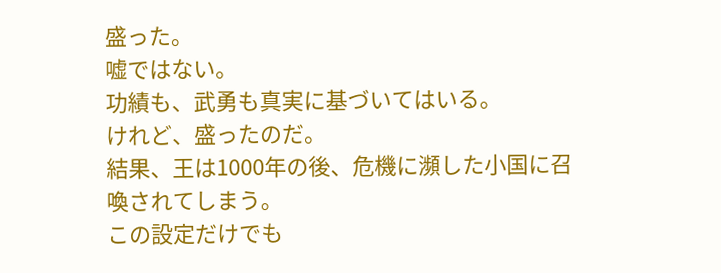盛った。
嘘ではない。
功績も、武勇も真実に基づいてはいる。
けれど、盛ったのだ。
結果、王は1000年の後、危機に瀕した小国に召喚されてしまう。
この設定だけでも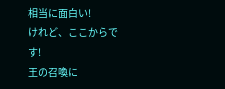相当に面白い!
けれど、ここからです!
王の召喚に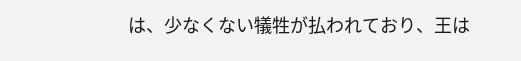は、少なくない犠牲が払われており、王は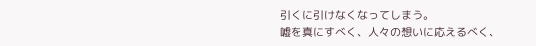引くに引けなくなってしまう。
嘘を真にすべく、人々の想いに応えるべく、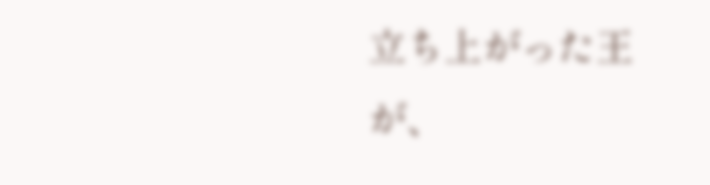立ち上がった王が、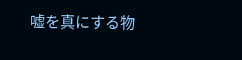嘘を真にする物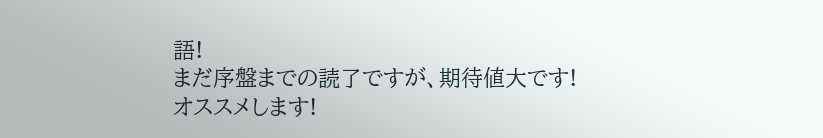語!
まだ序盤までの読了ですが、期待値大です!
オススメします!